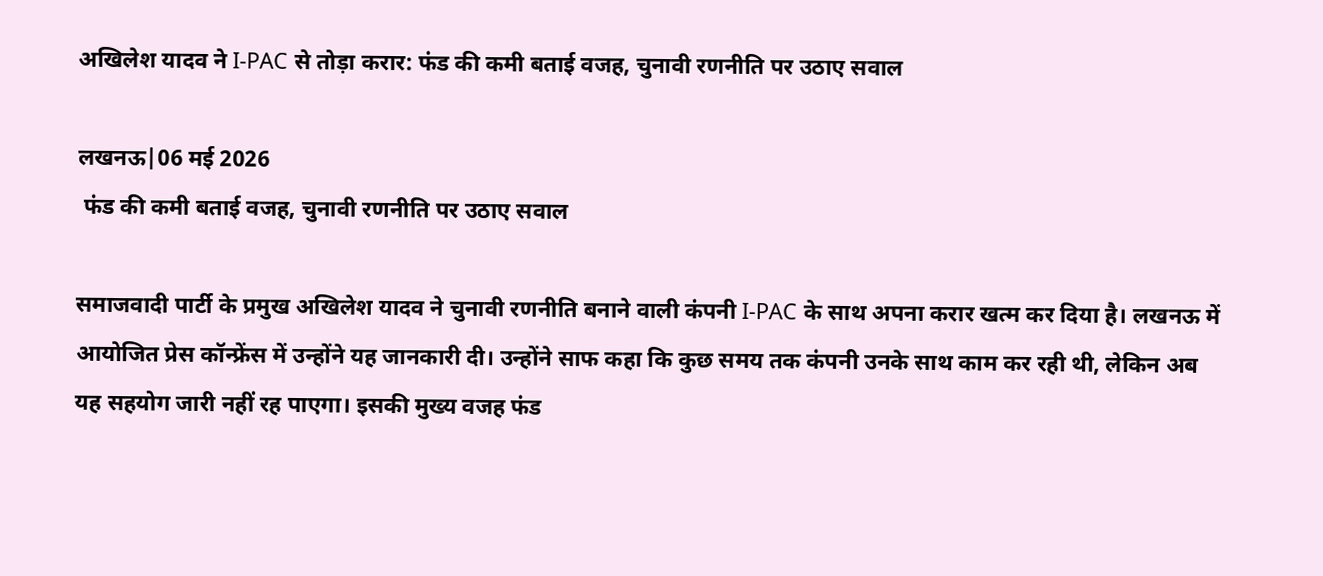अखिलेश यादव ने I-PAC से तोड़ा करार: फंड की कमी बताई वजह, चुनावी रणनीति पर उठाए सवाल

लखनऊ|06 मई 2026
 फंड की कमी बताई वजह, चुनावी रणनीति पर उठाए सवाल

समाजवादी पार्टी के प्रमुख अखिलेश यादव ने चुनावी रणनीति बनाने वाली कंपनी I-PAC के साथ अपना करार खत्म कर दिया है। लखनऊ में आयोजित प्रेस कॉन्फ्रेंस में उन्होंने यह जानकारी दी। उन्होंने साफ कहा कि कुछ समय तक कंपनी उनके साथ काम कर रही थी, लेकिन अब यह सहयोग जारी नहीं रह पाएगा। इसकी मुख्य वजह फंड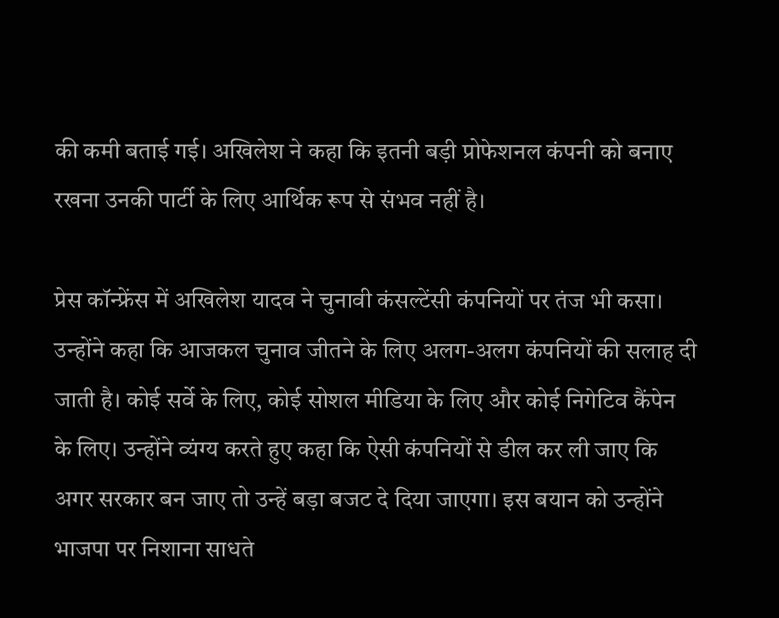की कमी बताई गई। अखिलेश ने कहा कि इतनी बड़ी प्रोफेशनल कंपनी को बनाए रखना उनकी पार्टी के लिए आर्थिक रूप से संभव नहीं है।

प्रेस कॉन्फ्रेंस में अखिलेश यादव ने चुनावी कंसल्टेंसी कंपनियों पर तंज भी कसा। उन्होंने कहा कि आजकल चुनाव जीतने के लिए अलग-अलग कंपनियों की सलाह दी जाती है। कोई सर्वे के लिए, कोई सोशल मीडिया के लिए और कोई निगेटिव कैंपेन के लिए। उन्होंने व्यंग्य करते हुए कहा कि ऐसी कंपनियों से डील कर ली जाए कि अगर सरकार बन जाए तो उन्हें बड़ा बजट दे दिया जाएगा। इस बयान को उन्होंने भाजपा पर निशाना साधते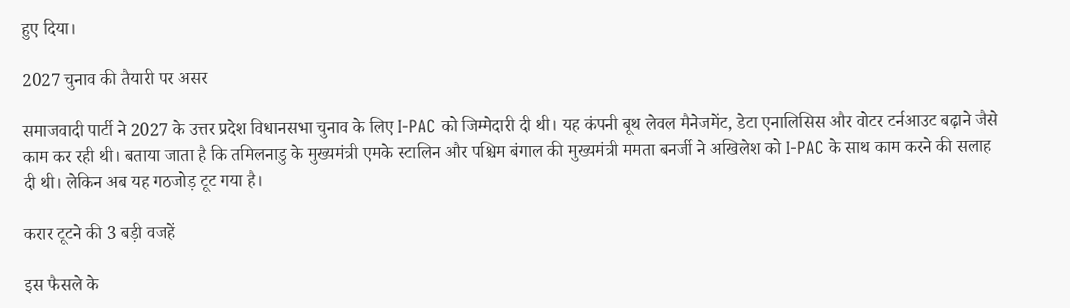हुए दिया।

2027 चुनाव की तैयारी पर असर

समाजवादी पार्टी ने 2027 के उत्तर प्रदेश विधानसभा चुनाव के लिए I-PAC को जिम्मेदारी दी थी। यह कंपनी बूथ लेवल मैनेजमेंट, डेटा एनालिसिस और वोटर टर्नआउट बढ़ाने जैसे काम कर रही थी। बताया जाता है कि तमिलनाडु के मुख्यमंत्री एमके स्टालिन और पश्चिम बंगाल की मुख्यमंत्री ममता बनर्जी ने अखिलेश को I-PAC के साथ काम करने की सलाह दी थी। लेकिन अब यह गठजोड़ टूट गया है।

करार टूटने की 3 बड़ी वजहें

इस फैसले के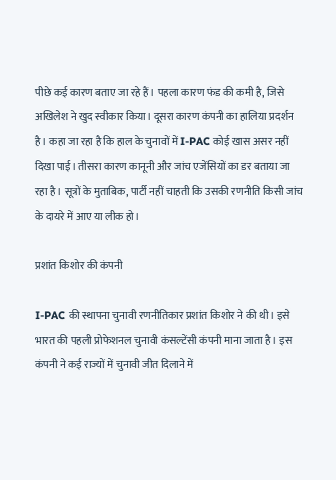पीछे कई कारण बताए जा रहे हैं। पहला कारण फंड की कमी है, जिसे अखिलेश ने खुद स्वीकार किया। दूसरा कारण कंपनी का हालिया प्रदर्शन है। कहा जा रहा है कि हाल के चुनावों में I-PAC कोई खास असर नहीं दिखा पाई। तीसरा कारण कानूनी और जांच एजेंसियों का डर बताया जा रहा है। सूत्रों के मुताबिक, पार्टी नहीं चाहती कि उसकी रणनीति किसी जांच के दायरे में आए या लीक हो।

प्रशांत किशोर की कंपनी

I-PAC की स्थापना चुनावी रणनीतिकार प्रशांत किशोर ने की थी। इसे भारत की पहली प्रोफेशनल चुनावी कंसल्टेंसी कंपनी माना जाता है। इस कंपनी ने कई राज्यों में चुनावी जीत दिलाने में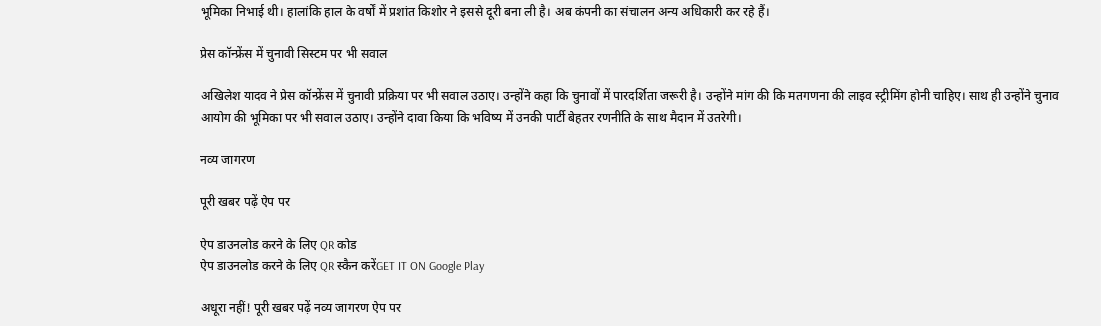भूमिका निभाई थी। हालांकि हाल के वर्षों में प्रशांत किशोर ने इससे दूरी बना ली है। अब कंपनी का संचालन अन्य अधिकारी कर रहे हैं।

प्रेस कॉन्फ्रेंस में चुनावी सिस्टम पर भी सवाल

अखिलेश यादव ने प्रेस कॉन्फ्रेंस में चुनावी प्रक्रिया पर भी सवाल उठाए। उन्होंने कहा कि चुनावों में पारदर्शिता जरूरी है। उन्होंने मांग की कि मतगणना की लाइव स्ट्रीमिंग होनी चाहिए। साथ ही उन्होंने चुनाव आयोग की भूमिका पर भी सवाल उठाए। उन्होंने दावा किया कि भविष्य में उनकी पार्टी बेहतर रणनीति के साथ मैदान में उतरेगी।

नव्य जागरण

पूरी खबर पढ़ें ऐप पर

ऐप डाउनलोड करने के लिए QR कोड
ऐप डाउनलोड करने के लिए QR स्कैन करेंGET IT ON Google Play

अधूरा नहीं! पूरी खबर पढ़ें नव्य जागरण ऐप पर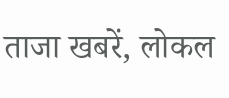ताजा खबरें, लोकल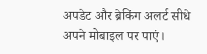अपडेट और ब्रेकिंग अलर्ट सीधे अपने मोबाइल पर पाएं।